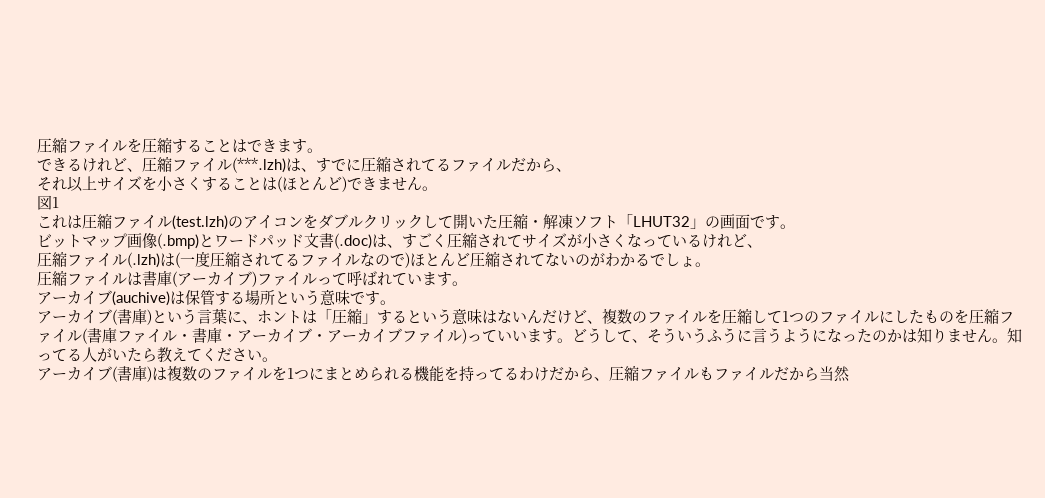圧縮ファイルを圧縮することはできます。
できるけれど、圧縮ファイル(***.lzh)は、すでに圧縮されてるファイルだから、
それ以上サイズを小さくすることは(ほとんど)できません。
図1
これは圧縮ファイル(test.lzh)のアイコンをダブルクリックして開いた圧縮・解凍ソフト「LHUT32」の画面です。
ビットマップ画像(.bmp)とワードパッド文書(.doc)は、すごく圧縮されてサイズが小さくなっているけれど、
圧縮ファイル(.lzh)は(一度圧縮されてるファイルなので)ほとんど圧縮されてないのがわかるでしょ。
圧縮ファイルは書庫(アーカイブ)ファイルって呼ばれています。
アーカイブ(auchive)は保管する場所という意味です。
アーカイブ(書庫)という言葉に、ホントは「圧縮」するという意味はないんだけど、複数のファイルを圧縮して1つのファイルにしたものを圧縮ファイル(書庫ファイル・書庫・アーカイブ・アーカイブファイル)っていいます。どうして、そういうふうに言うようになったのかは知りません。知ってる人がいたら教えてください。
アーカイブ(書庫)は複数のファイルを1つにまとめられる機能を持ってるわけだから、圧縮ファイルもファイルだから当然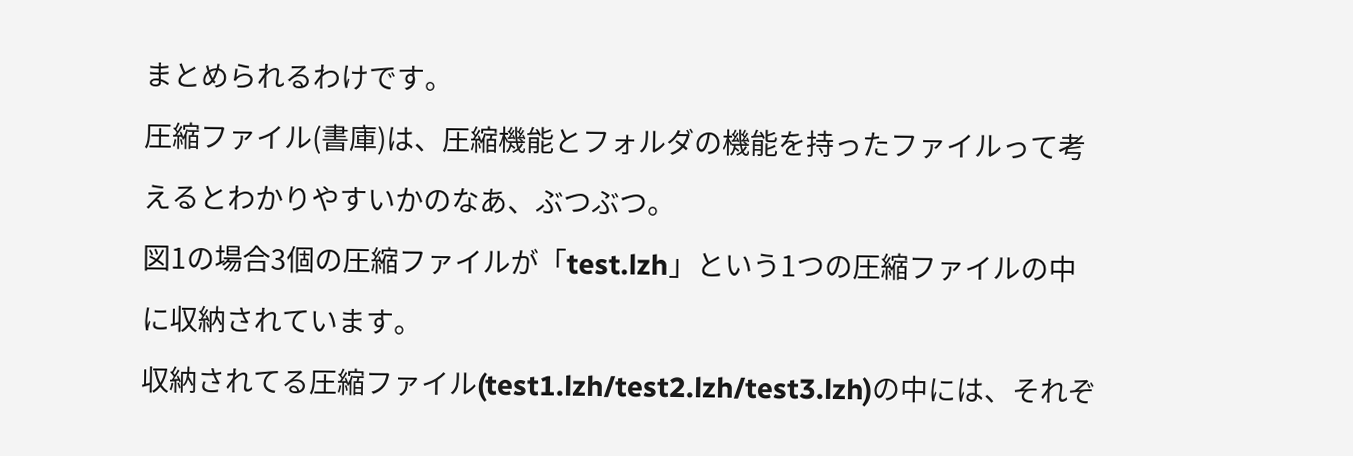まとめられるわけです。
圧縮ファイル(書庫)は、圧縮機能とフォルダの機能を持ったファイルって考えるとわかりやすいかのなあ、ぶつぶつ。
図1の場合3個の圧縮ファイルが「test.lzh」という1つの圧縮ファイルの中に収納されています。
収納されてる圧縮ファイル(test1.lzh/test2.lzh/test3.lzh)の中には、それぞ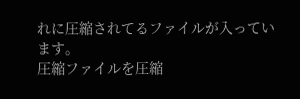れに圧縮されてるファイルが入っています。
圧縮ファイルを圧縮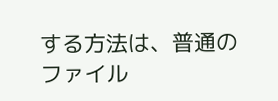する方法は、普通のファイル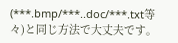(***.bmp/***..doc/***.txt等々)と同じ方法で大丈夫です。